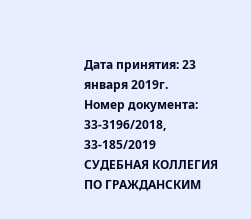Дата принятия: 23 января 2019г.
Номер документа: 33-3196/2018, 33-185/2019
СУДЕБНАЯ КОЛЛЕГИЯ ПО ГРАЖДАНСКИМ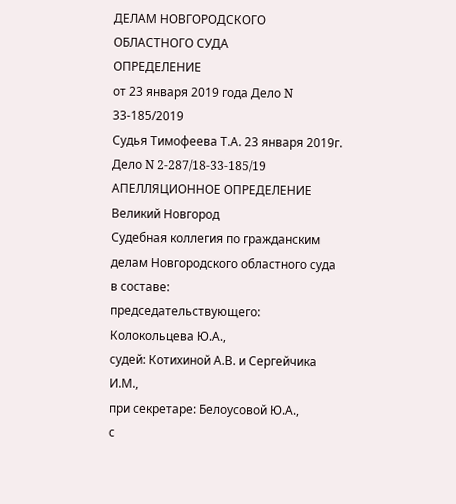ДЕЛАМ НОВГОРОДСКОГО ОБЛАСТНОГО СУДА
ОПРЕДЕЛЕНИЕ
от 23 января 2019 года Дело N 33-185/2019
Судья Тимофеева Т.А. 23 января 2019г. Дело N 2-287/18-33-185/19
АПЕЛЛЯЦИОННОЕ ОПРЕДЕЛЕНИЕ
Великий Новгород
Судебная коллегия по гражданским делам Новгородского областного суда в составе:
председательствующего: Колокольцева Ю.А.,
судей: Котихиной А.В. и Сергейчика И.М.,
при секретаре: Белоусовой Ю.А.,
с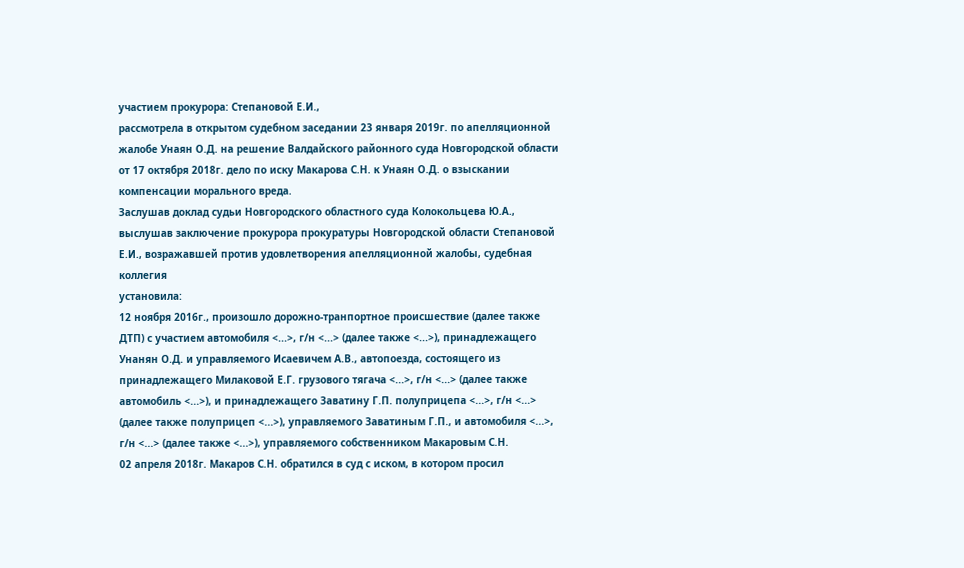участием прокурора: Степановой Е.И.,
рассмотрела в открытом судебном заседании 23 января 2019г. по апелляционной жалобе Унаян О.Д. на решение Валдайского районного суда Новгородской области от 17 октября 2018г. дело по иску Макарова С.Н. к Унаян О.Д. о взыскании компенсации морального вреда.
Заслушав доклад судьи Новгородского областного суда Колокольцева Ю.А., выслушав заключение прокурора прокуратуры Новгородской области Степановой Е.И., возражавшей против удовлетворения апелляционной жалобы, судебная коллегия
установила:
12 ноября 2016г., произошло дорожно-транпортное происшествие (далее также ДТП) с участием автомобиля <...>, г/н <...> (далее также <...>), принадлежащего Унанян О.Д. и управляемого Исаевичем А.В., автопоезда, состоящего из принадлежащего Милаковой Е.Г. грузового тягача <...>, г/н <...> (далее также автомобиль <...>), и принадлежащего Заватину Г.П. полуприцепа <...>, г/н <...> (далее также полуприцеп <...>), управляемого Заватиным Г.П., и автомобиля <...>, г/н <...> (далее также <...>), управляемого собственником Макаровым С.Н.
02 апреля 2018г. Макаров С.Н. обратился в суд с иском, в котором просил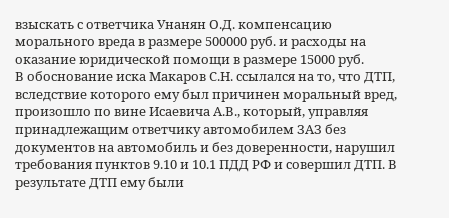взыскать с ответчика Унанян О.Д. компенсацию морального вреда в размере 500000 руб. и расходы на оказание юридической помощи в размере 15000 руб.
В обоснование иска Макаров С.Н. ссылался на то, что ДТП, вследствие которого ему был причинен моральный вред, произошло по вине Исаевича А.В., который, управляя принадлежащим ответчику автомобилем ЗАЗ без документов на автомобиль и без доверенности, нарушил требования пунктов 9.10 и 10.1 ПДД РФ и совершил ДТП. В результате ДТП ему были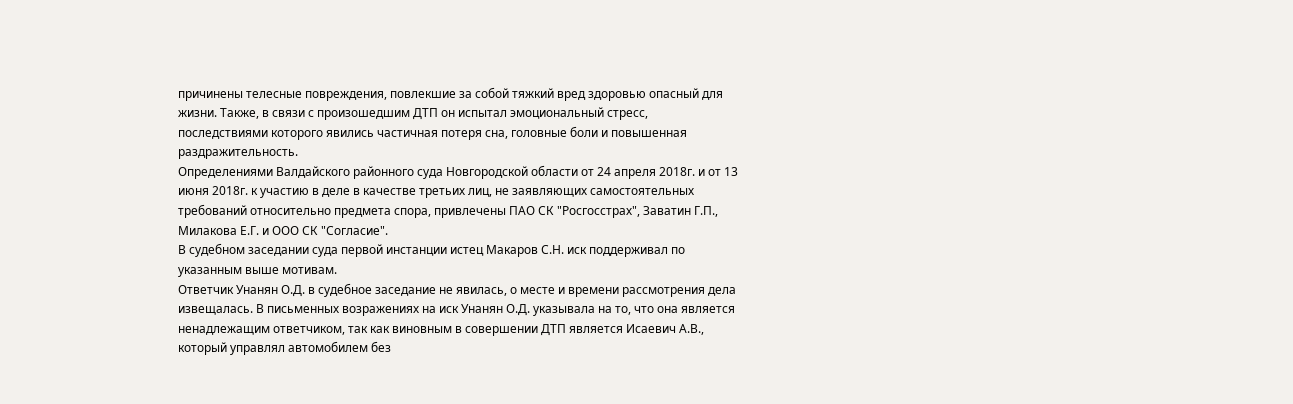причинены телесные повреждения, повлекшие за собой тяжкий вред здоровью опасный для жизни. Также, в связи с произошедшим ДТП он испытал эмоциональный стресс, последствиями которого явились частичная потеря сна, головные боли и повышенная раздражительность.
Определениями Валдайского районного суда Новгородской области от 24 апреля 2018г. и от 13 июня 2018г. к участию в деле в качестве третьих лиц, не заявляющих самостоятельных требований относительно предмета спора, привлечены ПАО СК "Росгосстрах", Заватин Г.П., Милакова Е.Г. и ООО СК "Согласие".
В судебном заседании суда первой инстанции истец Макаров С.Н. иск поддерживал по указанным выше мотивам.
Ответчик Унанян О.Д. в судебное заседание не явилась, о месте и времени рассмотрения дела извещалась. В письменных возражениях на иск Унанян О.Д. указывала на то, что она является ненадлежащим ответчиком, так как виновным в совершении ДТП является Исаевич А.В., который управлял автомобилем без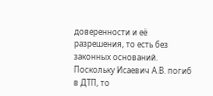доверенности и её разрешения, то есть без законных оснований. Поскольку Исаевич А.В. погиб в ДТП, то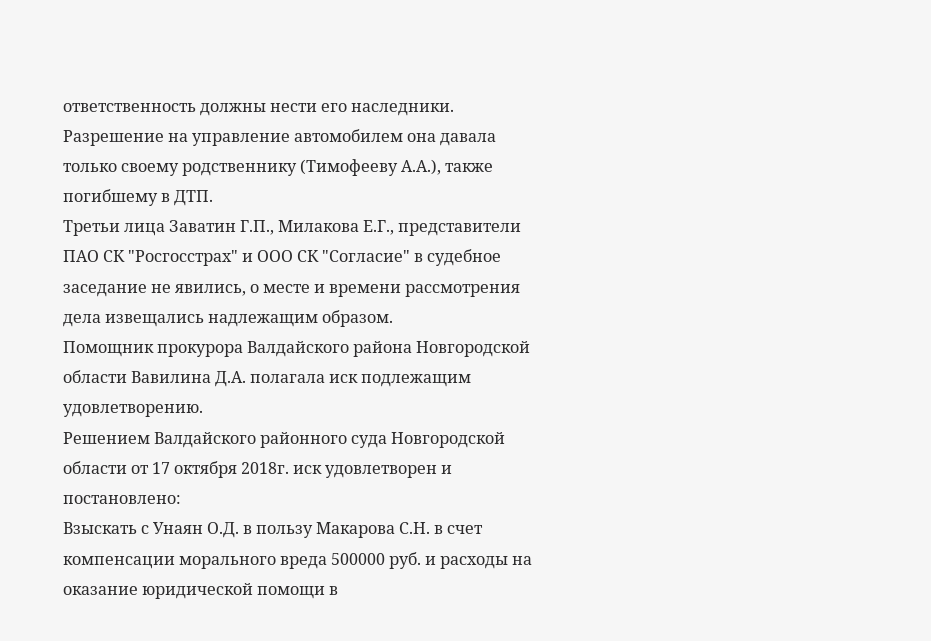ответственность должны нести его наследники. Разрешение на управление автомобилем она давала только своему родственнику (Тимофееву А.А.), также погибшему в ДТП.
Третьи лица Заватин Г.П., Милакова Е.Г., представители ПАО СК "Росгосстрах" и ООО СК "Согласие" в судебное заседание не явились, о месте и времени рассмотрения дела извещались надлежащим образом.
Помощник прокурора Валдайского района Новгородской области Вавилина Д.А. полагала иск подлежащим удовлетворению.
Решением Валдайского районного суда Новгородской области от 17 октября 2018г. иск удовлетворен и постановлено:
Взыскать с Унаян О.Д. в пользу Макарова С.Н. в счет компенсации морального вреда 500000 руб. и расходы на оказание юридической помощи в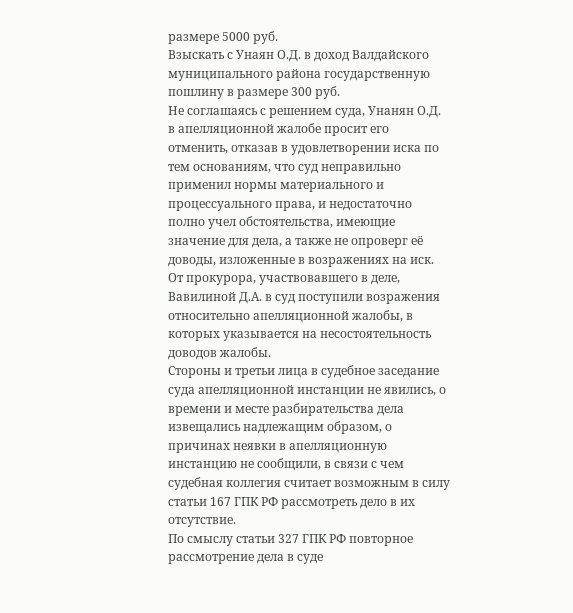размере 5000 руб.
Взыскать с Унаян О.Д. в доход Валдайского муниципального района государственную пошлину в размере 300 руб.
Не соглашаясь с решением суда, Унанян О.Д. в апелляционной жалобе просит его отменить, отказав в удовлетворении иска по тем основаниям, что суд неправильно применил нормы материального и процессуального права, и недостаточно полно учел обстоятельства, имеющие значение для дела, а также не опроверг её доводы, изложенные в возражениях на иск.
От прокурора, участвовавшего в деле, Вавилиной Д.А. в суд поступили возражения относительно апелляционной жалобы, в которых указывается на несостоятельность доводов жалобы.
Стороны и третьи лица в судебное заседание суда апелляционной инстанции не явились, о времени и месте разбирательства дела извещались надлежащим образом, о причинах неявки в апелляционную инстанцию не сообщили, в связи с чем судебная коллегия считает возможным в силу статьи 167 ГПК РФ рассмотреть дело в их отсутствие.
По смыслу статьи 327 ГПК РФ повторное рассмотрение дела в суде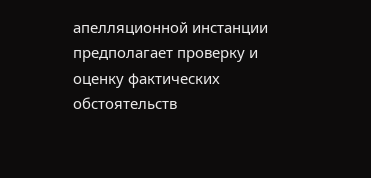апелляционной инстанции предполагает проверку и оценку фактических обстоятельств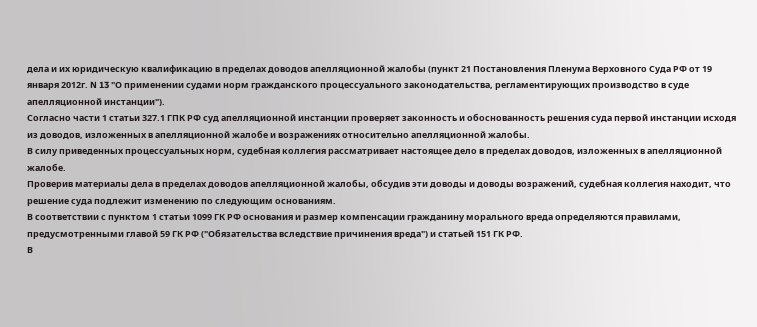дела и их юридическую квалификацию в пределах доводов апелляционной жалобы (пункт 21 Постановления Пленума Верховного Суда РФ от 19 января 2012г. N 13 "О применении судами норм гражданского процессуального законодательства, регламентирующих производство в суде апелляционной инстанции").
Согласно части 1 статьи 327.1 ГПК РФ суд апелляционной инстанции проверяет законность и обоснованность решения суда первой инстанции исходя из доводов, изложенных в апелляционной жалобе и возражениях относительно апелляционной жалобы.
В силу приведенных процессуальных норм, судебная коллегия рассматривает настоящее дело в пределах доводов, изложенных в апелляционной жалобе.
Проверив материалы дела в пределах доводов апелляционной жалобы, обсудив эти доводы и доводы возражений, судебная коллегия находит, что решение суда подлежит изменению по следующим основаниям.
В соответствии с пунктом 1 статьи 1099 ГК РФ основания и размер компенсации гражданину морального вреда определяются правилами, предусмотренными главой 59 ГК РФ ("Обязательства вследствие причинения вреда") и статьей 151 ГК РФ.
В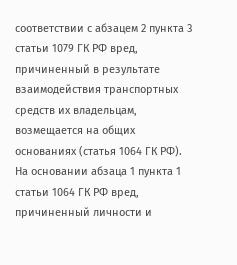соответствии с абзацем 2 пункта 3 статьи 1079 ГК РФ вред, причиненный в результате взаимодействия транспортных средств их владельцам, возмещается на общих основаниях (статья 1064 ГК РФ).
На основании абзаца 1 пункта 1 статьи 1064 ГК РФ вред, причиненный личности и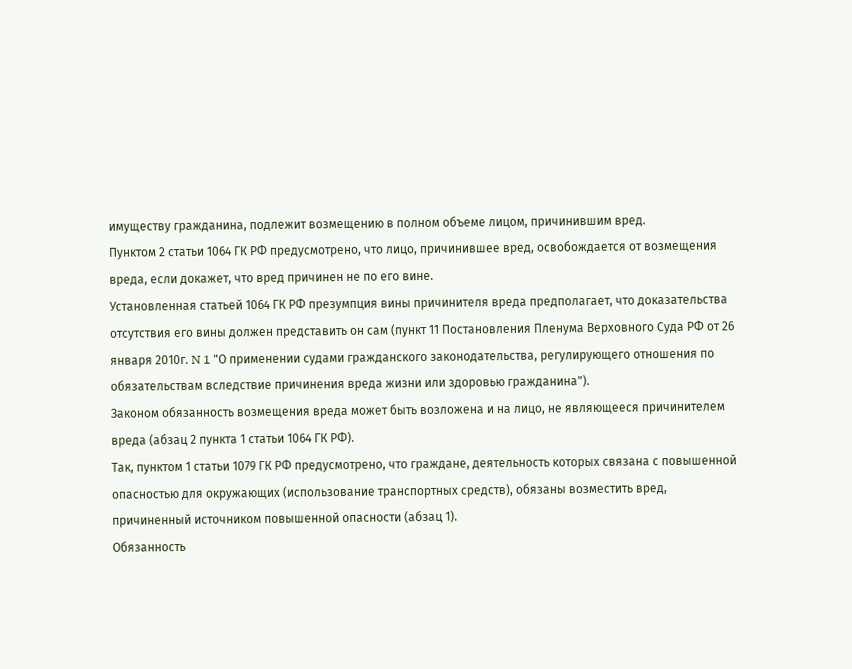имуществу гражданина, подлежит возмещению в полном объеме лицом, причинившим вред.
Пунктом 2 статьи 1064 ГК РФ предусмотрено, что лицо, причинившее вред, освобождается от возмещения вреда, если докажет, что вред причинен не по его вине.
Установленная статьей 1064 ГК РФ презумпция вины причинителя вреда предполагает, что доказательства отсутствия его вины должен представить он сам (пункт 11 Постановления Пленума Верховного Суда РФ от 26 января 2010г. N 1 "О применении судами гражданского законодательства, регулирующего отношения по обязательствам вследствие причинения вреда жизни или здоровью гражданина").
Законом обязанность возмещения вреда может быть возложена и на лицо, не являющееся причинителем вреда (абзац 2 пункта 1 статьи 1064 ГК РФ).
Так, пунктом 1 статьи 1079 ГК РФ предусмотрено, что граждане, деятельность которых связана с повышенной опасностью для окружающих (использование транспортных средств), обязаны возместить вред, причиненный источником повышенной опасности (абзац 1).
Обязанность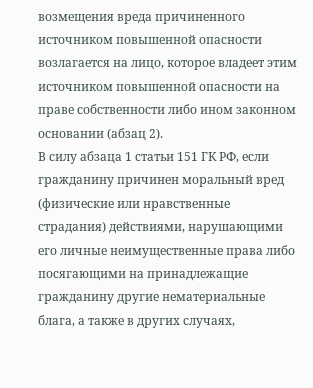возмещения вреда причиненного источником повышенной опасности возлагается на лицо, которое владеет этим источником повышенной опасности на праве собственности либо ином законном основании (абзац 2).
В силу абзаца 1 статьи 151 ГК РФ, если гражданину причинен моральный вред (физические или нравственные страдания) действиями, нарушающими его личные неимущественные права либо посягающими на принадлежащие гражданину другие нематериальные блага, а также в других случаях,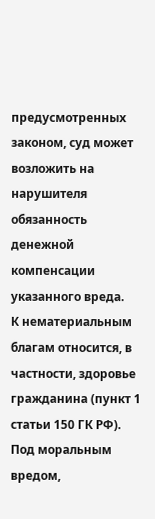предусмотренных законом, суд может возложить на нарушителя обязанность денежной компенсации указанного вреда.
К нематериальным благам относится, в частности, здоровье гражданина (пункт 1 статьи 150 ГК РФ).
Под моральным вредом,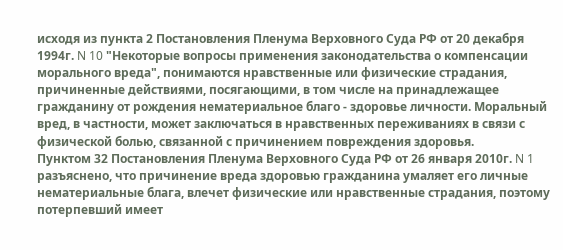исходя из пункта 2 Постановления Пленума Верховного Суда РФ от 20 декабря 1994г. N 10 "Некоторые вопросы применения законодательства о компенсации морального вреда", понимаются нравственные или физические страдания, причиненные действиями, посягающими, в том числе на принадлежащее гражданину от рождения нематериальное благо - здоровье личности. Моральный вред, в частности, может заключаться в нравственных переживаниях в связи с физической болью, связанной с причинением повреждения здоровья.
Пунктом 32 Постановления Пленума Верховного Суда РФ от 26 января 2010г. N 1 разъяснено, что причинение вреда здоровью гражданина умаляет его личные нематериальные блага, влечет физические или нравственные страдания, поэтому потерпевший имеет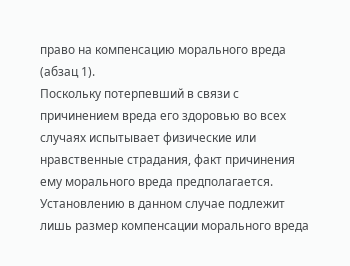право на компенсацию морального вреда (абзац 1).
Поскольку потерпевший в связи с причинением вреда его здоровью во всех случаях испытывает физические или нравственные страдания, факт причинения ему морального вреда предполагается. Установлению в данном случае подлежит лишь размер компенсации морального вреда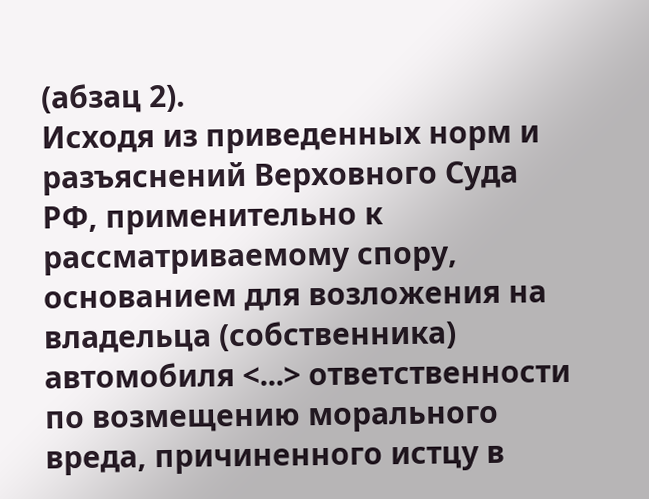(абзац 2).
Исходя из приведенных норм и разъяснений Верховного Суда РФ, применительно к рассматриваемому спору, основанием для возложения на владельца (собственника) автомобиля <...> ответственности по возмещению морального вреда, причиненного истцу в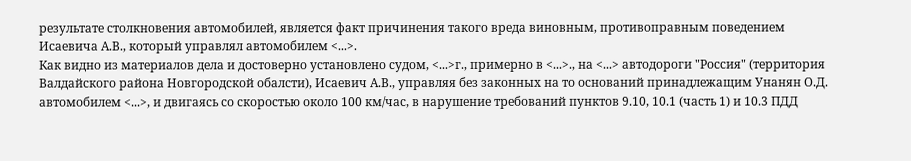результате столкновения автомобилей, является факт причинения такого вреда виновным, противоправным поведением Исаевича А.В., который управлял автомобилем <...>.
Как видно из материалов дела и достоверно установлено судом, <...>г., примерно в <...>., на <...> автодороги "Россия" (территория Валдайского района Новгородской обалсти), Исаевич А.В., управляя без законных на то оснований принадлежащим Унанян О.Д. автомобилем <...>, и двигаясь со скоростью около 100 км/час, в нарушение требований пунктов 9.10, 10.1 (часть 1) и 10.3 ПДД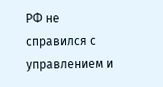РФ не справился с управлением и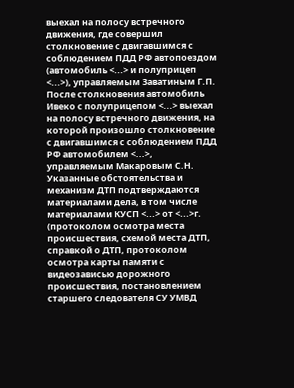выехал на полосу встречного движения, где совершил столкновение с двигавшимся с соблюдением ПДД РФ автопоездом (автомобиль <...> и полуприцеп <...>), управляемым Заватиным Г.П. После столкновения автомобиль Ивеко с полуприцепом <...> выехал на полосу встречного движения, на которой произошло столкновение с двигавшимся с соблюдением ПДД РФ автомобилем <...>, управляемым Макаровым С.Н.
Указанные обстоятельства и механизм ДТП подтверждаются материалами дела, в том числе материалами КУСП <...> от <...>г. (протоколом осмотра места происшествия, схемой места ДТП, справкой о ДТП, протоколом осмотра карты памяти с видеозависью дорожного происшествия, постановлением старшего следователя СУ УМВД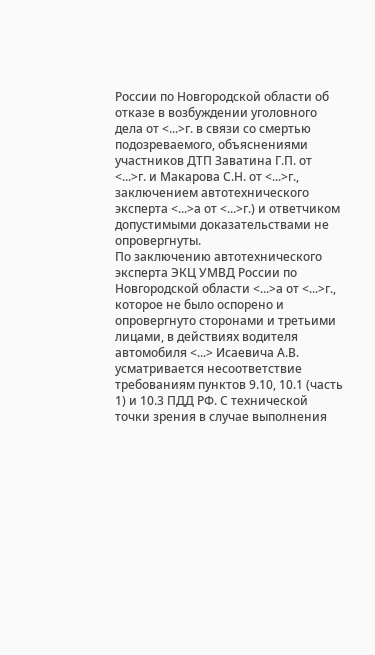России по Новгородской области об отказе в возбуждении уголовного дела от <...>г. в связи со смертью подозреваемого, объяснениями участников ДТП Заватина Г.П. от <...>г. и Макарова С.Н. от <...>г., заключением автотехнического эксперта <...>а от <...>г.) и ответчиком допустимыми доказательствами не опровергнуты.
По заключению автотехнического эксперта ЭКЦ УМВД России по Новгородской области <...>а от <...>г., которое не было оспорено и опровергнуто сторонами и третьими лицами, в действиях водителя автомобиля <...> Исаевича А.В. усматривается несоответствие требованиям пунктов 9.10, 10.1 (часть 1) и 10.3 ПДД РФ. С технической точки зрения в случае выполнения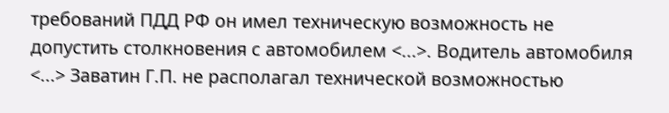требований ПДД РФ он имел техническую возможность не допустить столкновения с автомобилем <...>. Водитель автомобиля <...> Заватин Г.П. не располагал технической возможностью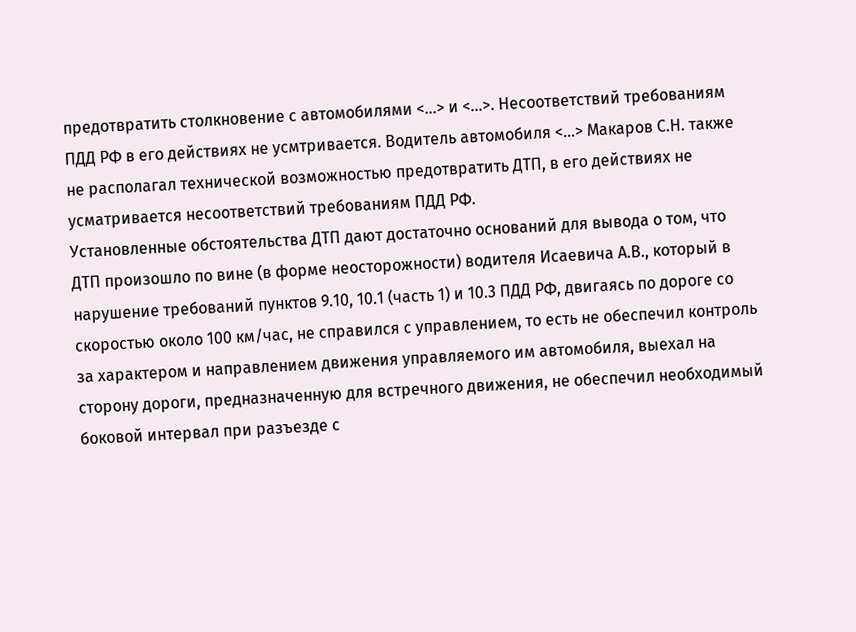предотвратить столкновение с автомобилями <...> и <...>. Несоответствий требованиям ПДД РФ в его действиях не усмтривается. Водитель автомобиля <...> Макаров С.Н. также не располагал технической возможностью предотвратить ДТП, в его действиях не усматривается несоответствий требованиям ПДД РФ.
Установленные обстоятельства ДТП дают достаточно оснований для вывода о том, что ДТП произошло по вине (в форме неосторожности) водителя Исаевича А.В., который в нарушение требований пунктов 9.10, 10.1 (часть 1) и 10.3 ПДД РФ, двигаясь по дороге со скоростью около 100 км/час, не справился с управлением, то есть не обеспечил контроль за характером и направлением движения управляемого им автомобиля, выехал на сторону дороги, предназначенную для встречного движения, не обеспечил необходимый боковой интервал при разъезде с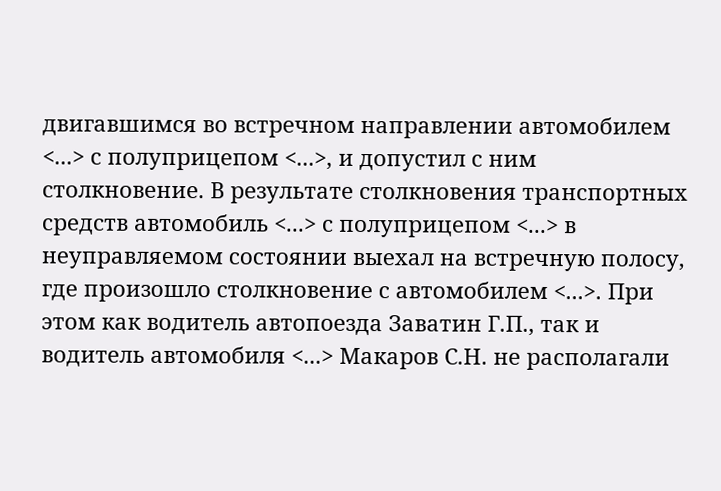двигавшимся во встречном направлении автомобилем <...> с полуприцепом <...>, и допустил с ним столкновение. В результате столкновения транспортных средств автомобиль <...> с полуприцепом <...> в неуправляемом состоянии выехал на встречную полосу, где произошло столкновение с автомобилем <...>. При этом как водитель автопоезда Заватин Г.П., так и водитель автомобиля <...> Макаров С.Н. не располагали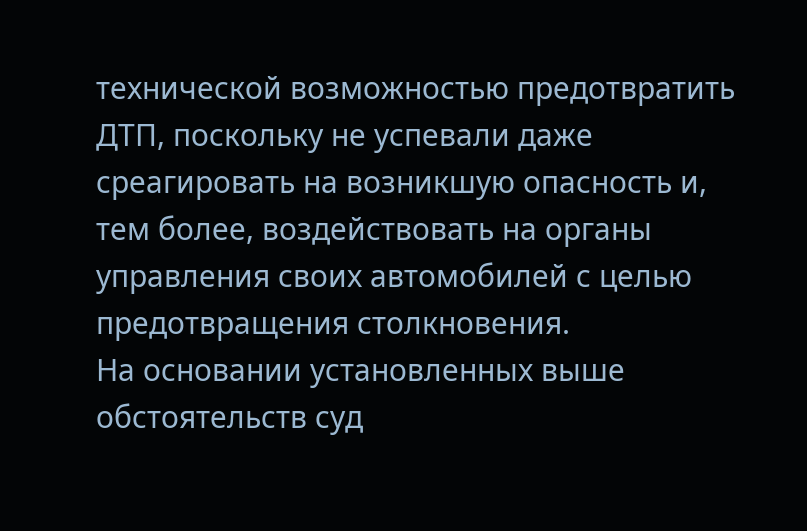технической возможностью предотвратить ДТП, поскольку не успевали даже среагировать на возникшую опасность и, тем более, воздействовать на органы управления своих автомобилей с целью предотвращения столкновения.
На основании установленных выше обстоятельств суд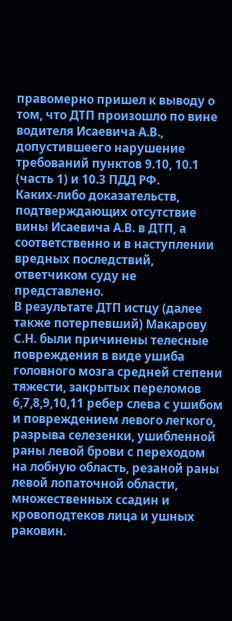правомерно пришел к выводу о том, что ДТП произошло по вине водителя Исаевича А.В., допустившеего нарушение требований пунктов 9.10, 10.1 (часть 1) и 10.3 ПДД РФ.
Каких-либо доказательств, подтверждающих отсутствие вины Исаевича А.В. в ДТП, а соответственно и в наступлении вредных последствий, ответчиком суду не представлено.
В результате ДТП истцу (далее также потерпевший) Макарову С.Н. были причинены телесные повреждения в виде ушиба головного мозга средней степени тяжести, закрытых переломов 6,7,8,9,10,11 ребер слева с ушибом и повреждением левого легкого, разрыва селезенки, ушибленной раны левой брови с переходом на лобную область, резаной раны левой лопаточной области, множественных ссадин и кровоподтеков лица и ушных раковин.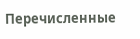Перечисленные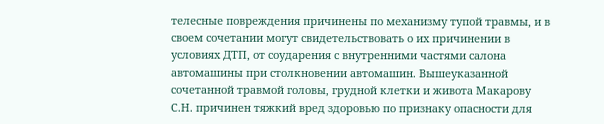телесные повреждения причинены по механизму тупой травмы, и в своем сочетании могут свидетельствовать о их причинении в условиях ДТП, от соударения с внутренними частями салона автомашины при столкновении автомашин. Вышеуказанной сочетанной травмой головы, грудной клетки и живота Макарову С.Н. причинен тяжкий вред здоровью по признаку опасности для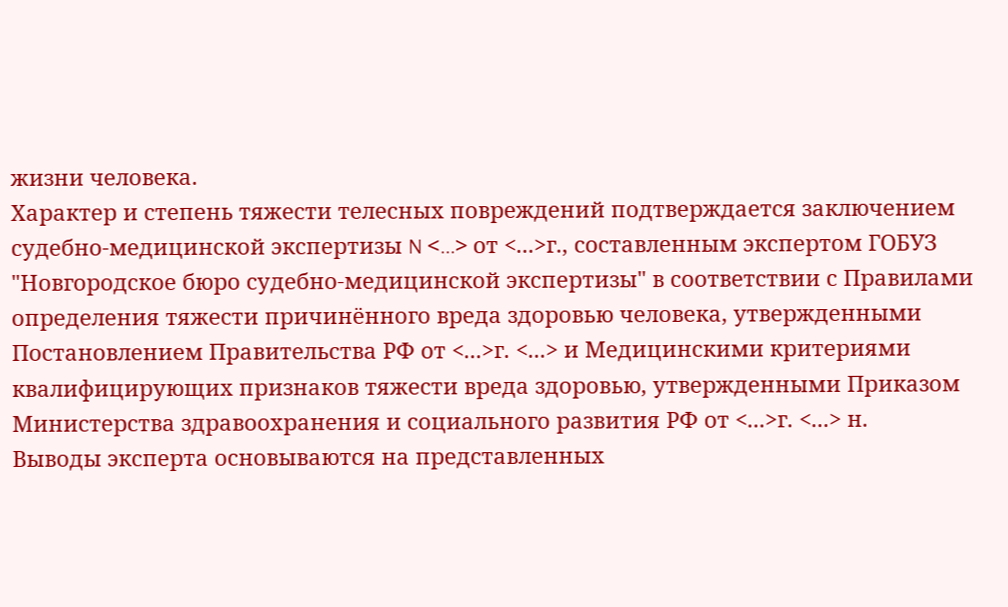жизни человека.
Характер и степень тяжести телесных повреждений подтверждается заключением судебно-медицинской экспертизы N <...> от <...>г., составленным экспертом ГОБУЗ "Новгородское бюро судебно-медицинской экспертизы" в соответствии с Правилами определения тяжести причинённого вреда здоровью человека, утвержденными Постановлением Правительства РФ от <...>г. <...> и Медицинскими критериями квалифицирующих признаков тяжести вреда здоровью, утвержденными Приказом Министерства здравоохранения и социального развития РФ от <...>г. <...> н.
Выводы эксперта основываются на представленных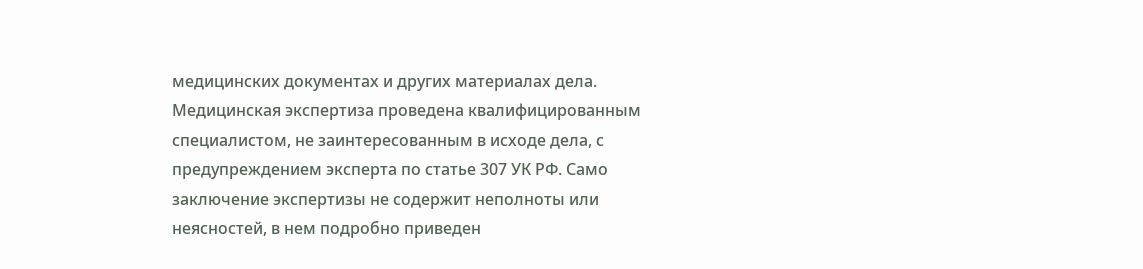медицинских документах и других материалах дела. Медицинская экспертиза проведена квалифицированным специалистом, не заинтересованным в исходе дела, с предупреждением эксперта по статье 307 УК РФ. Само заключение экспертизы не содержит неполноты или неясностей, в нем подробно приведен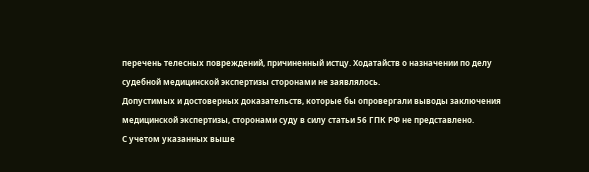перечень телесных повреждений, причиненный истцу. Ходатайств о назначении по делу судебной медицинской экспертизы сторонами не заявлялось.
Допустимых и достоверных доказательств, которые бы опровергали выводы заключения медицинской экспертизы, сторонами суду в силу статьи 56 ГПК РФ не представлено.
С учетом указанных выше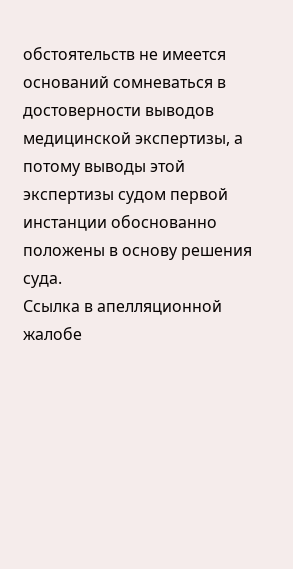обстоятельств не имеется оснований сомневаться в достоверности выводов медицинской экспертизы, а потому выводы этой экспертизы судом первой инстанции обоснованно положены в основу решения суда.
Ссылка в апелляционной жалобе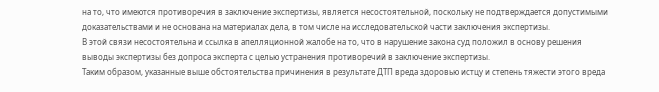на то, что имеются противоречия в заключение экспертизы, является несостоятельной, поскольку не подтверждается допустимыми доказательствами и не основана на материалах дела, в том числе на исследовательской части заключения экспертизы.
В этой связи несостоятельна и ссылка в апелляционной жалобе на то, что в нарушение закона суд положил в основу решения выводы экспертизы без допроса эксперта с целью устранения противоречий в заключение экспертизы.
Таким образом, указанные выше обстоятельства причинения в результате ДТП вреда здоровью истцу и степень тяжести этого вреда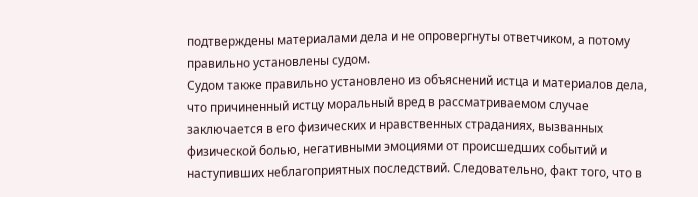подтверждены материалами дела и не опровергнуты ответчиком, а потому правильно установлены судом.
Судом также правильно установлено из объяснений истца и материалов дела, что причиненный истцу моральный вред в рассматриваемом случае заключается в его физических и нравственных страданиях, вызванных физической болью, негативными эмоциями от происшедших событий и наступивших неблагоприятных последствий. Следовательно, факт того, что в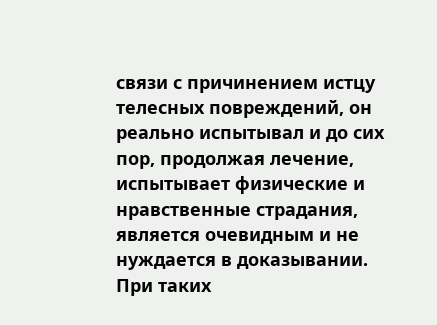связи с причинением истцу телесных повреждений, он реально испытывал и до сих пор, продолжая лечение, испытывает физические и нравственные страдания, является очевидным и не нуждается в доказывании.
При таких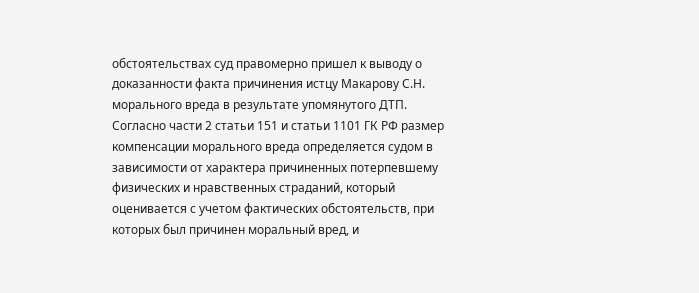обстоятельствах суд правомерно пришел к выводу о доказанности факта причинения истцу Макарову С.Н. морального вреда в результате упомянутого ДТП.
Согласно части 2 статьи 151 и статьи 1101 ГК РФ размер компенсации морального вреда определяется судом в зависимости от характера причиненных потерпевшему физических и нравственных страданий, который оценивается с учетом фактических обстоятельств, при которых был причинен моральный вред, и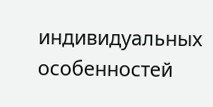индивидуальных особенностей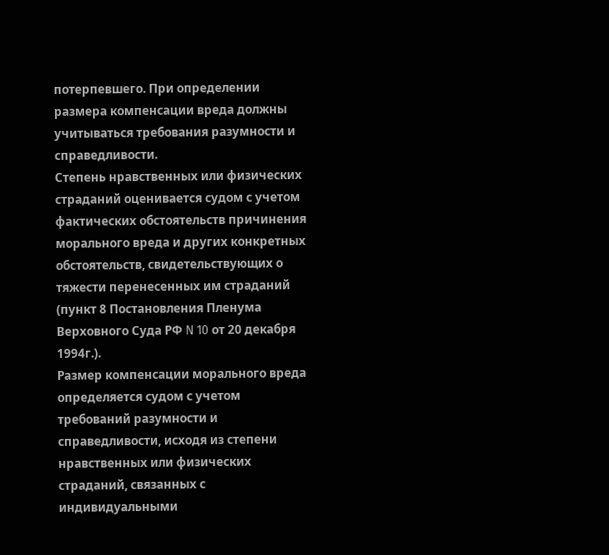потерпевшего. При определении размера компенсации вреда должны учитываться требования разумности и справедливости.
Степень нравственных или физических страданий оценивается судом с учетом фактических обстоятельств причинения морального вреда и других конкретных обстоятельств, свидетельствующих о тяжести перенесенных им страданий (пункт 8 Постановления Пленума Верховного Суда РФ N 10 от 20 декабря 1994г.).
Размер компенсации морального вреда определяется судом с учетом требований разумности и справедливости, исходя из степени нравственных или физических страданий, связанных с индивидуальными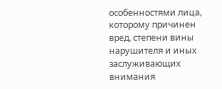особенностями лица, которому причинен вред, степени вины нарушителя и иных заслуживающих внимания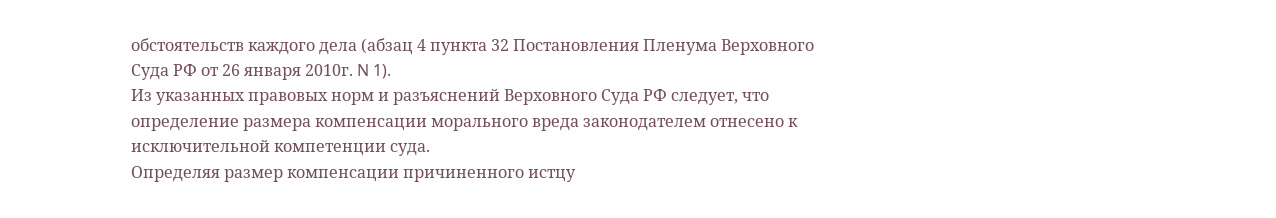обстоятельств каждого дела (абзац 4 пункта 32 Постановления Пленума Верховного Суда РФ от 26 января 2010г. N 1).
Из указанных правовых норм и разъяснений Верховного Суда РФ следует, что определение размера компенсации морального вреда законодателем отнесено к исключительной компетенции суда.
Определяя размер компенсации причиненного истцу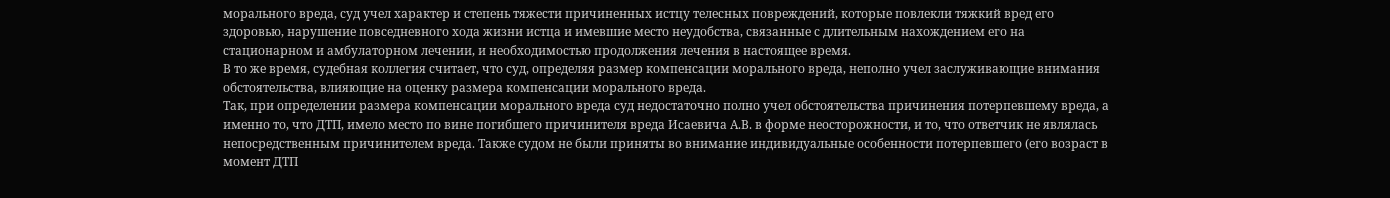морального вреда, суд учел характер и степень тяжести причиненных истцу телесных повреждений, которые повлекли тяжкий вред его здоровью, нарушение повседневного хода жизни истца и имевшие место неудобства, связанные с длительным нахождением его на стационарном и амбулаторном лечении, и необходимостью продолжения лечения в настоящее время.
В то же время, судебная коллегия считает, что суд, определяя размер компенсации морального вреда, неполно учел заслуживающие внимания обстоятельства, влияющие на оценку размера компенсации морального вреда.
Так, при определении размера компенсации морального вреда суд недостаточно полно учел обстоятельства причинения потерпевшему вреда, а именно то, что ДТП, имело место по вине погибшего причинителя вреда Исаевича А.В. в форме неосторожности, и то, что ответчик не являлась непосредственным причинителем вреда. Также судом не были приняты во внимание индивидуальные особенности потерпевшего (его возраст в момент ДТП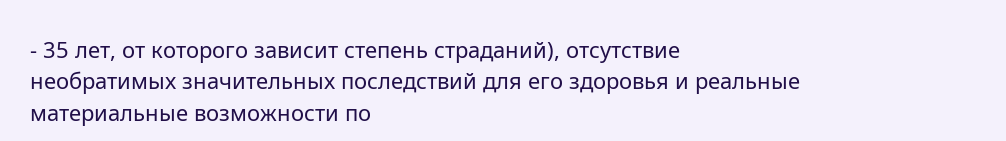- 35 лет, от которого зависит степень страданий), отсутствие необратимых значительных последствий для его здоровья и реальные материальные возможности по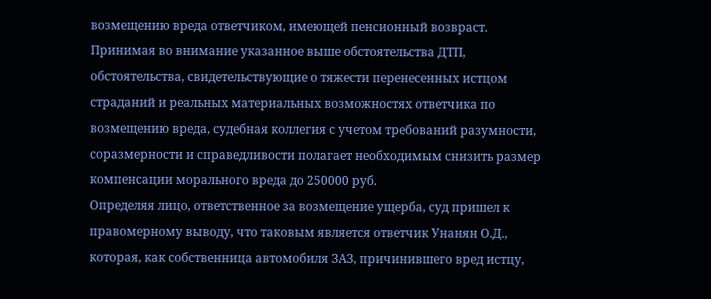возмещению вреда ответчиком, имеющей пенсионный возвраст.
Принимая во внимание указанное выше обстоятельства ДТП, обстоятельства, свидетельствующие о тяжести перенесенных истцом страданий и реальных материальных возможностях ответчика по возмещению вреда, судебная коллегия с учетом требований разумности, соразмерности и справедливости полагает необходимым снизить размер компенсации морального вреда до 250000 руб.
Определяя лицо, ответственное за возмещение ущерба, суд пришел к правомерному выводу, что таковым является ответчик Унанян О.Д., которая, как собственница автомобиля ЗАЗ, причинившего вред истцу,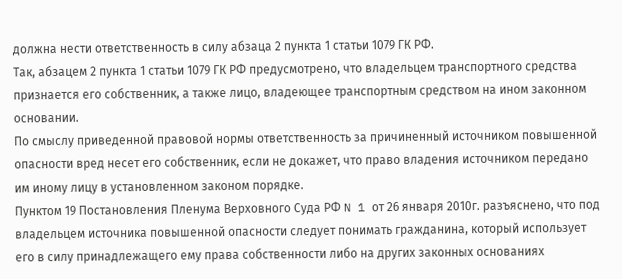должна нести ответственность в силу абзаца 2 пункта 1 статьи 1079 ГК РФ.
Так, абзацем 2 пункта 1 статьи 1079 ГК РФ предусмотрено, что владельцем транспортного средства признается его собственник, а также лицо, владеющее транспортным средством на ином законном основании.
По смыслу приведенной правовой нормы ответственность за причиненный источником повышенной опасности вред несет его собственник, если не докажет, что право владения источником передано им иному лицу в установленном законом порядке.
Пунктом 19 Постановления Пленума Верховного Суда РФ N 1 от 26 января 2010г. разъяснено, что под владельцем источника повышенной опасности следует понимать гражданина, который использует его в силу принадлежащего ему права собственности либо на других законных основаниях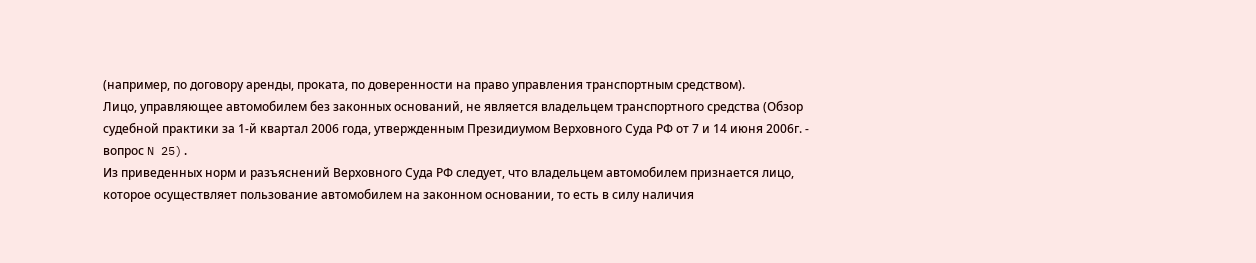(например, по договору аренды, проката, по доверенности на право управления транспортным средством).
Лицо, управляющее автомобилем без законных оснований, не является владельцем транспортного средства (Обзор судебной практики за 1-й квартал 2006 года, утвержденным Президиумом Верховного Суда РФ от 7 и 14 июня 2006г. - вопрос N 25).
Из приведенных норм и разъяснений Верховного Суда РФ следует, что владельцем автомобилем признается лицо, которое осуществляет пользование автомобилем на законном основании, то есть в силу наличия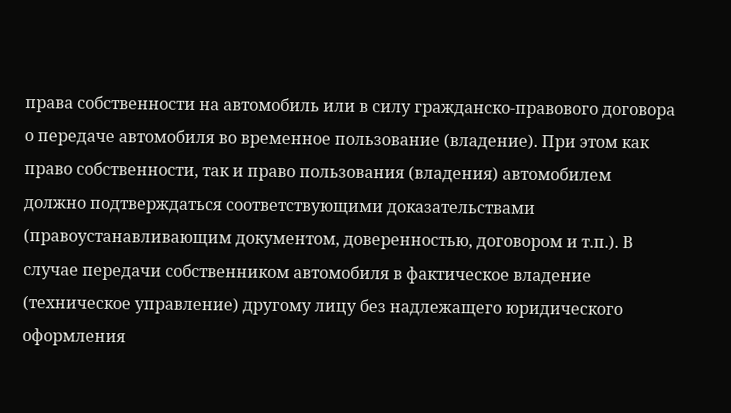права собственности на автомобиль или в силу гражданско-правового договора о передаче автомобиля во временное пользование (владение). При этом как право собственности, так и право пользования (владения) автомобилем должно подтверждаться соответствующими доказательствами (правоустанавливающим документом, доверенностью, договором и т.п.). В случае передачи собственником автомобиля в фактическое владение (техническое управление) другому лицу без надлежащего юридического оформления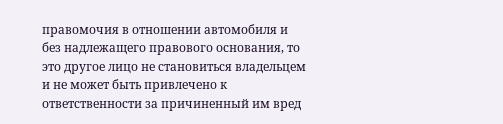правомочия в отношении автомобиля и без надлежащего правового основания, то это другое лицо не становиться владельцем и не может быть привлечено к ответственности за причиненный им вред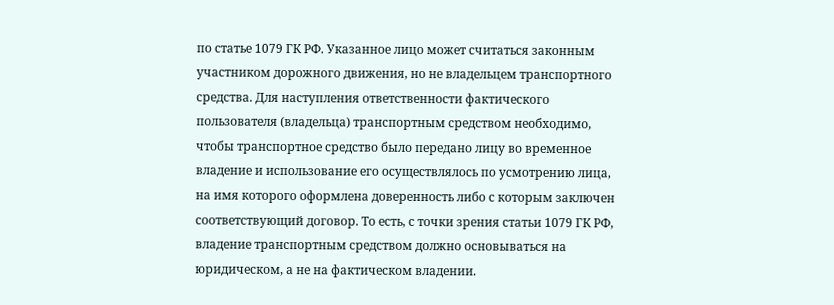по статье 1079 ГК РФ. Указанное лицо может считаться законным участником дорожного движения, но не владельцем транспортного средства. Для наступления ответственности фактического пользователя (владельца) транспортным средством необходимо, чтобы транспортное средство было передано лицу во временное владение и использование его осуществлялось по усмотрению лица, на имя которого оформлена доверенность либо с которым заключен соответствующий договор. То есть, с точки зрения статьи 1079 ГК РФ, владение транспортным средством должно основываться на юридическом, а не на фактическом владении.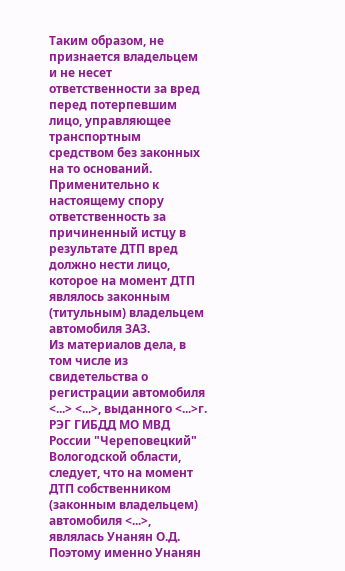Таким образом, не признается владельцем и не несет ответственности за вред перед потерпевшим лицо, управляющее транспортным средством без законных на то оснований.
Применительно к настоящему спору ответственность за причиненный истцу в результате ДТП вред должно нести лицо, которое на момент ДТП являлось законным (титульным) владельцем автомобиля ЗАЗ.
Из материалов дела, в том числе из свидетельства о регистрации автомобиля <...> <...>, выданного <...>г. РЭГ ГИБДД МО МВД России "Череповецкий" Вологодской области, следует, что на момент ДТП собственником (законным владельцем) автомобиля <...>, являлась Унанян О.Д. Поэтому именно Унанян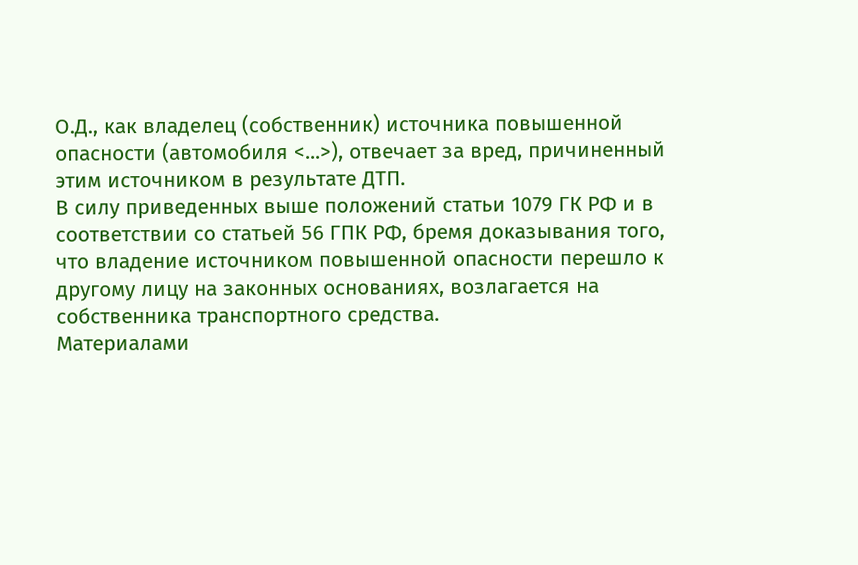О.Д., как владелец (собственник) источника повышенной опасности (автомобиля <...>), отвечает за вред, причиненный этим источником в результате ДТП.
В силу приведенных выше положений статьи 1079 ГК РФ и в соответствии со статьей 56 ГПК РФ, бремя доказывания того, что владение источником повышенной опасности перешло к другому лицу на законных основаниях, возлагается на собственника транспортного средства.
Материалами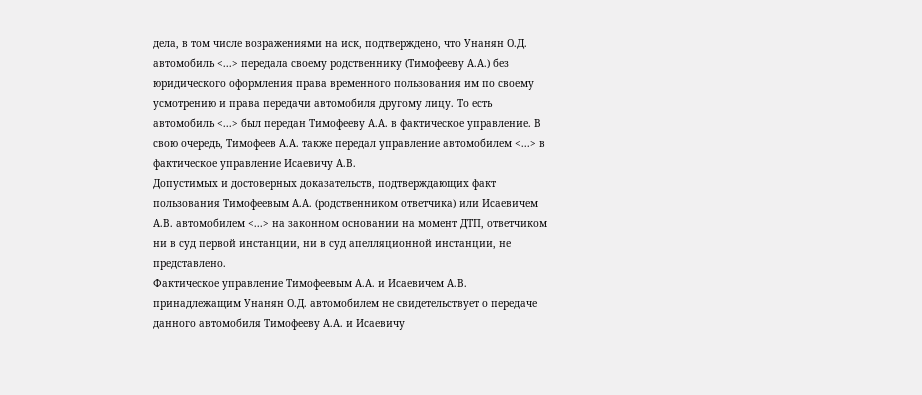дела, в том числе возражениями на иск, подтверждено, что Унанян О.Д. автомобиль <...> передала своему родственнику (Тимофееву А.А.) без юридического оформления права временного пользования им по своему усмотрению и права передачи автомобиля другому лицу. То есть автомобиль <...> был передан Тимофееву А.А. в фактическое управление. В свою очередь, Тимофеев А.А. также передал управление автомобилем <...> в фактическое управление Исаевичу А.В.
Допустимых и достоверных доказательств, подтверждающих факт пользования Тимофеевым А.А. (родственником ответчика) или Исаевичем А.В. автомобилем <...> на законном основании на момент ДТП, ответчиком ни в суд первой инстанции, ни в суд апелляционной инстанции, не представлено.
Фактическое управление Тимофеевым А.А. и Исаевичем А.В. принадлежащим Унанян О.Д. автомобилем не свидетельствует о передаче данного автомобиля Тимофееву А.А. и Исаевичу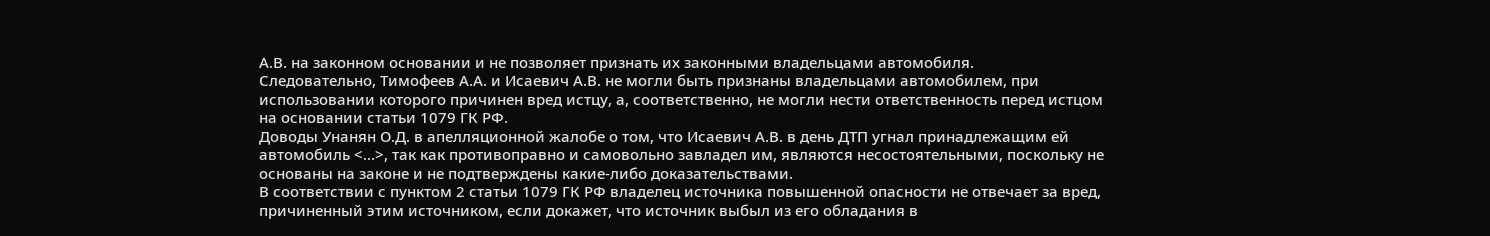А.В. на законном основании и не позволяет признать их законными владельцами автомобиля.
Следовательно, Тимофеев А.А. и Исаевич А.В. не могли быть признаны владельцами автомобилем, при использовании которого причинен вред истцу, а, соответственно, не могли нести ответственность перед истцом на основании статьи 1079 ГК РФ.
Доводы Унанян О.Д. в апелляционной жалобе о том, что Исаевич А.В. в день ДТП угнал принадлежащим ей автомобиль <...>, так как противоправно и самовольно завладел им, являются несостоятельными, поскольку не основаны на законе и не подтверждены какие-либо доказательствами.
В соответствии с пунктом 2 статьи 1079 ГК РФ владелец источника повышенной опасности не отвечает за вред, причиненный этим источником, если докажет, что источник выбыл из его обладания в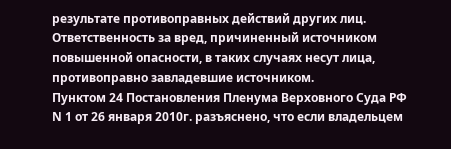результате противоправных действий других лиц. Ответственность за вред, причиненный источником повышенной опасности, в таких случаях несут лица, противоправно завладевшие источником.
Пунктом 24 Постановления Пленума Верховного Суда РФ N 1 от 26 января 2010г. разъяснено, что если владельцем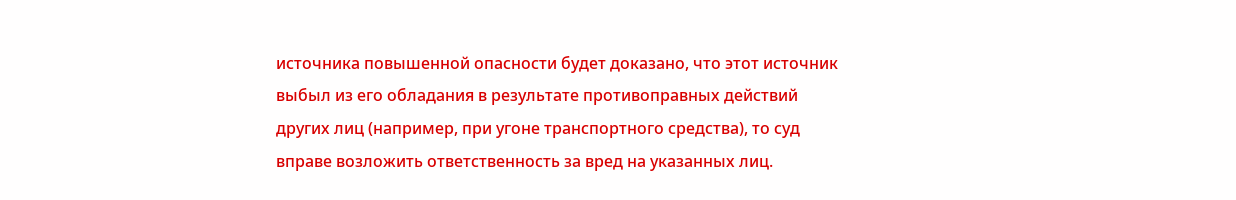источника повышенной опасности будет доказано, что этот источник выбыл из его обладания в результате противоправных действий других лиц (например, при угоне транспортного средства), то суд вправе возложить ответственность за вред на указанных лиц.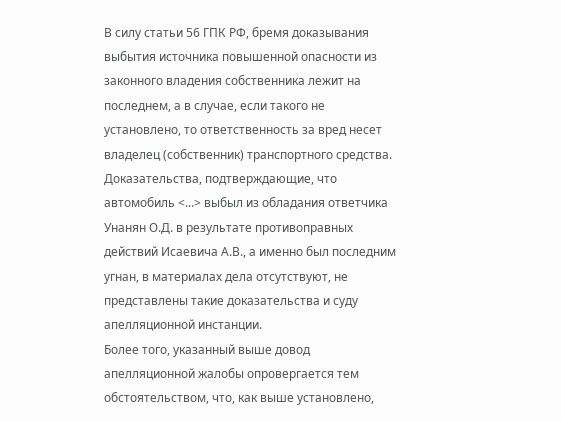В силу статьи 56 ГПК РФ, бремя доказывания выбытия источника повышенной опасности из законного владения собственника лежит на последнем, а в случае, если такого не установлено, то ответственность за вред несет владелец (собственник) транспортного средства.
Доказательства, подтверждающие, что автомобиль <...> выбыл из обладания ответчика Унанян О.Д. в результате противоправных действий Исаевича А.В., а именно был последним угнан, в материалах дела отсутствуют, не представлены такие доказательства и суду апелляционной инстанции.
Более того, указанный выше довод апелляционной жалобы опровергается тем обстоятельством, что, как выше установлено,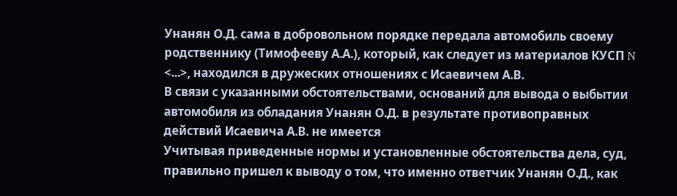Унанян О.Д. сама в добровольном порядке передала автомобиль своему родственнику (Тимофееву А.А.), который, как следует из материалов КУСП N <...>, находился в дружеских отношениях с Исаевичем А.В.
В связи с указанными обстоятельствами, оснований для вывода о выбытии автомобиля из обладания Унанян О.Д. в результате противоправных действий Исаевича А.В. не имеется
Учитывая приведенные нормы и установленные обстоятельства дела, суд, правильно пришел к выводу о том, что именно ответчик Унанян О.Д., как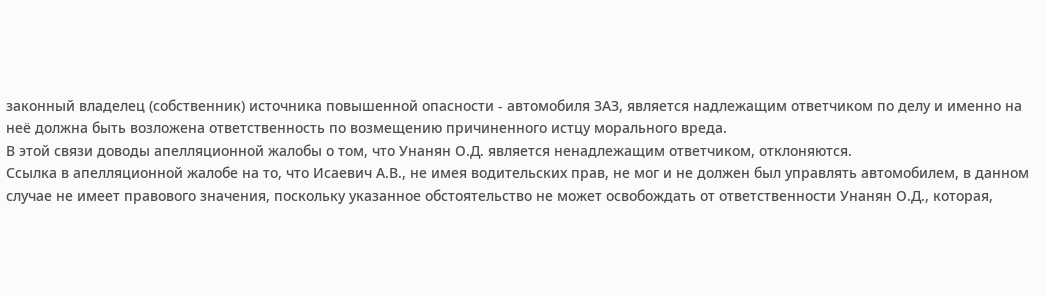законный владелец (собственник) источника повышенной опасности - автомобиля ЗАЗ, является надлежащим ответчиком по делу и именно на неё должна быть возложена ответственность по возмещению причиненного истцу морального вреда.
В этой связи доводы апелляционной жалобы о том, что Унанян О.Д. является ненадлежащим ответчиком, отклоняются.
Ссылка в апелляционной жалобе на то, что Исаевич А.В., не имея водительских прав, не мог и не должен был управлять автомобилем, в данном случае не имеет правового значения, поскольку указанное обстоятельство не может освобождать от ответственности Унанян О.Д., которая,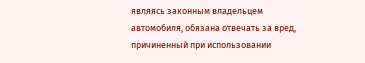являясь законным владельцем автомобиля, обязана отвечать за вред, причиненный при использовании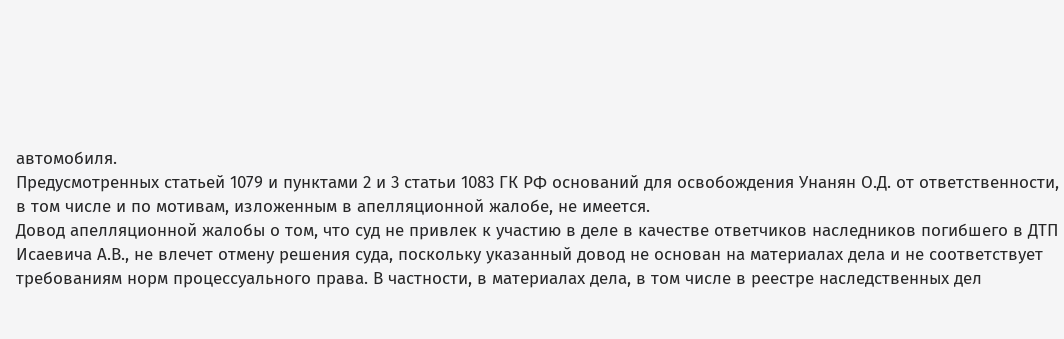автомобиля.
Предусмотренных статьей 1079 и пунктами 2 и 3 статьи 1083 ГК РФ оснований для освобождения Унанян О.Д. от ответственности, в том числе и по мотивам, изложенным в апелляционной жалобе, не имеется.
Довод апелляционной жалобы о том, что суд не привлек к участию в деле в качестве ответчиков наследников погибшего в ДТП Исаевича А.В., не влечет отмену решения суда, поскольку указанный довод не основан на материалах дела и не соответствует требованиям норм процессуального права. В частности, в материалах дела, в том числе в реестре наследственных дел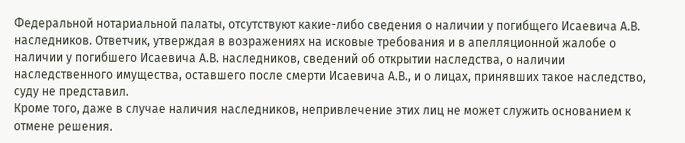Федеральной нотариальной палаты, отсутствуют какие-либо сведения о наличии у погибщего Исаевича А.В. наследников. Ответчик, утверждая в возражениях на исковые требования и в апелляционной жалобе о наличии у погибшего Исаевича А.В. наследников, сведений об открытии наследства, о наличии наследственного имущества, оставшего после смерти Исаевича А.В., и о лицах, принявших такое наследство, суду не представил.
Кроме того, даже в случае наличия наследников, непривлечение этих лиц не может служить основанием к отмене решения.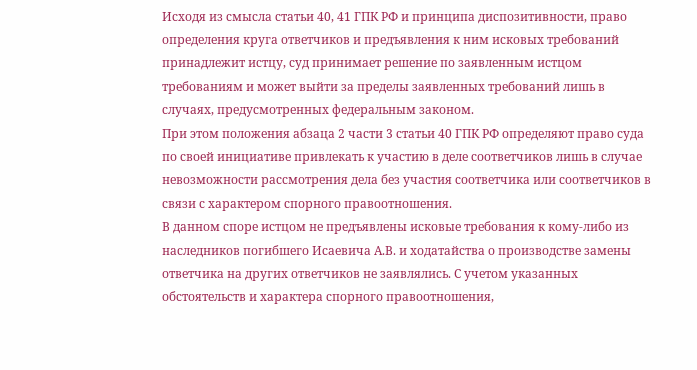Исходя из смысла статьи 40, 41 ГПК РФ и принципа диспозитивности, право определения круга ответчиков и предъявления к ним исковых требований принадлежит истцу, суд принимает решение по заявленным истцом требованиям и может выйти за пределы заявленных требований лишь в случаях, предусмотренных федеральным законом.
При этом положения абзаца 2 части 3 статьи 40 ГПК РФ определяют право суда по своей инициативе привлекать к участию в деле соответчиков лишь в случае невозможности рассмотрения дела без участия соответчика или соответчиков в связи с характером спорного правоотношения.
В данном споре истцом не предъявлены исковые требования к кому-либо из наследников погибшего Исаевича А.В. и ходатайства о производстве замены ответчика на других ответчиков не заявлялись. С учетом указанных обстоятельств и характера спорного правоотношения,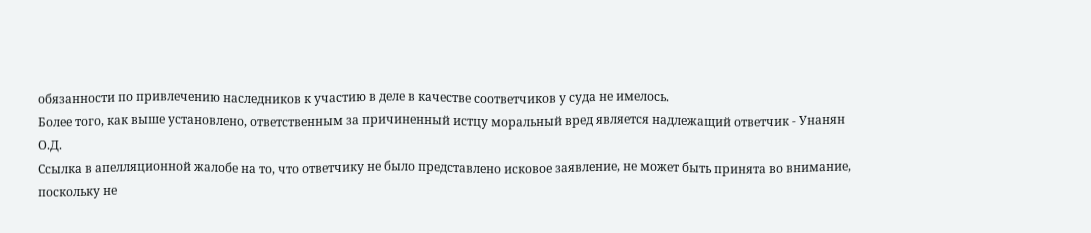обязанности по привлечению наследников к участию в деле в качестве соответчиков у суда не имелось.
Более того, как выше установлено, ответственным за причиненный истцу моральный вред является надлежащий ответчик - Унанян О.Д.
Ссылка в апелляционной жалобе на то, что ответчику не было представлено исковое заявление, не может быть принята во внимание, поскольку не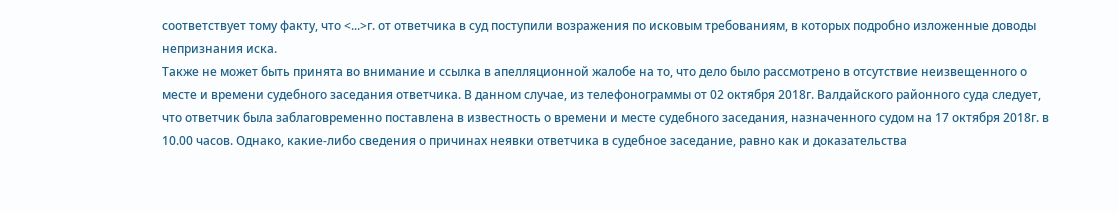соответствует тому факту, что <...>г. от ответчика в суд поступили возражения по исковым требованиям, в которых подробно изложенные доводы непризнания иска.
Также не может быть принята во внимание и ссылка в апелляционной жалобе на то, что дело было рассмотрено в отсутствие неизвещенного о месте и времени судебного заседания ответчика. В данном случае, из телефонограммы от 02 октября 2018г. Валдайского районного суда следует, что ответчик была заблаговременно поставлена в известность о времени и месте судебного заседания, назначенного судом на 17 октября 2018г. в 10.00 часов. Однако, какие-либо сведения о причинах неявки ответчика в судебное заседание, равно как и доказательства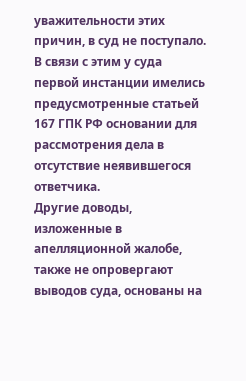уважительности этих причин, в суд не поступало. В связи с этим у суда первой инстанции имелись предусмотренные статьей 167 ГПК РФ основании для рассмотрения дела в отсутствие неявившегося ответчика.
Другие доводы, изложенные в апелляционной жалобе, также не опровергают выводов суда, основаны на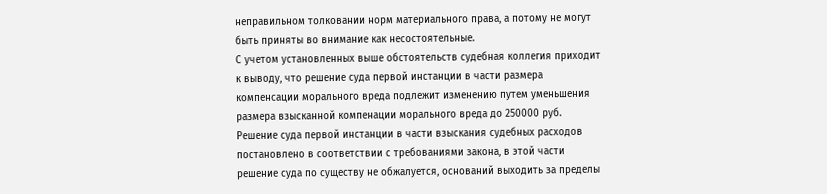неправильном толковании норм материального права, а потому не могут быть приняты во внимание как несостоятельные.
С учетом установленных выше обстоятельств судебная коллегия приходит к выводу, что решение суда первой инстанции в части размера компенсации морального вреда подлежит изменению путем уменьшения размера взысканной компенации морального вреда до 250000 руб.
Решение суда первой инстанции в части взыскания судебных расходов постановлено в соответствии с требованиями закона, в этой части решение суда по существу не обжалуется, оснований выходить за пределы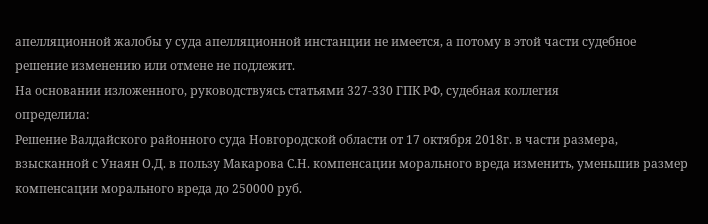апелляционной жалобы у суда апелляционной инстанции не имеется, а потому в этой части судебное решение изменению или отмене не подлежит.
На основании изложенного, руководствуясь статьями 327-330 ГПК РФ, судебная коллегия
определила:
Решение Валдайского районного суда Новгородской области от 17 октября 2018г. в части размера, взысканной с Унаян О.Д. в пользу Макарова С.Н. компенсации морального вреда изменить, уменьшив размер компенсации морального вреда до 250000 руб.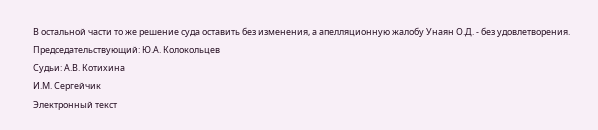В остальной части то же решение суда оставить без изменения, а апелляционную жалобу Унаян О.Д. - без удовлетворения.
Председательствующий: Ю.А. Колокольцев
Судьи: А.В. Котихина
И.М. Сергейчик
Электронный текст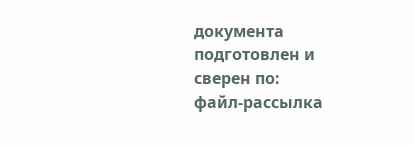документа
подготовлен и сверен по:
файл-рассылка